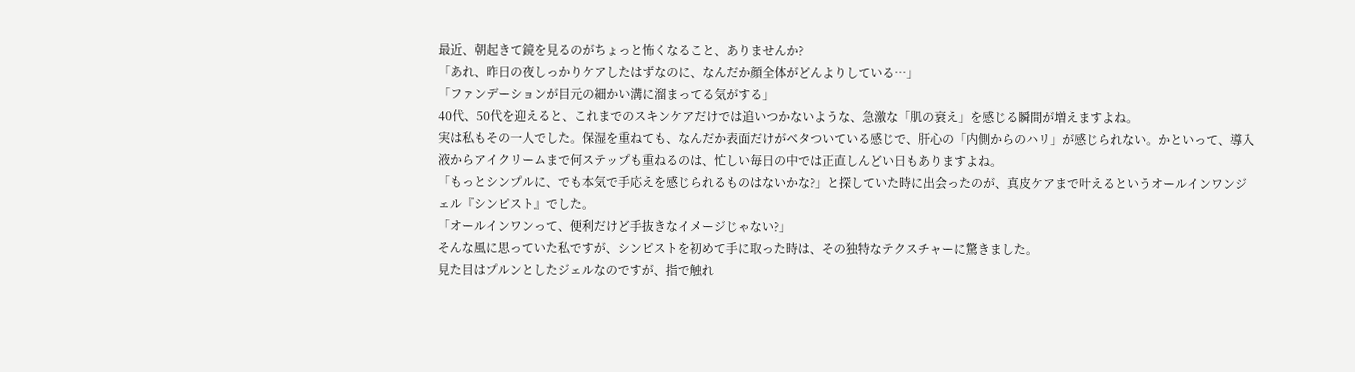最近、朝起きて鏡を見るのがちょっと怖くなること、ありませんか?
「あれ、昨日の夜しっかりケアしたはずなのに、なんだか顔全体がどんよりしている…」
「ファンデーションが目元の細かい溝に溜まってる気がする」
40代、50代を迎えると、これまでのスキンケアだけでは追いつかないような、急激な「肌の衰え」を感じる瞬間が増えますよね。
実は私もその一人でした。保湿を重ねても、なんだか表面だけがベタついている感じで、肝心の「内側からのハリ」が感じられない。かといって、導入液からアイクリームまで何ステップも重ねるのは、忙しい毎日の中では正直しんどい日もありますよね。
「もっとシンプルに、でも本気で手応えを感じられるものはないかな?」と探していた時に出会ったのが、真皮ケアまで叶えるというオールインワンジェル『シンピスト』でした。
「オールインワンって、便利だけど手抜きなイメージじゃない?」
そんな風に思っていた私ですが、シンピストを初めて手に取った時は、その独特なテクスチャーに驚きました。
見た目はプルンとしたジェルなのですが、指で触れ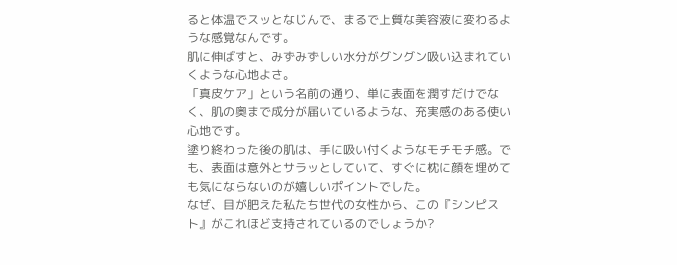ると体温でスッとなじんで、まるで上質な美容液に変わるような感覚なんです。
肌に伸ばすと、みずみずしい水分がグングン吸い込まれていくような心地よさ。
「真皮ケア」という名前の通り、単に表面を潤すだけでなく、肌の奥まで成分が届いているような、充実感のある使い心地です。
塗り終わった後の肌は、手に吸い付くようなモチモチ感。でも、表面は意外とサラッとしていて、すぐに枕に顔を埋めても気にならないのが嬉しいポイントでした。
なぜ、目が肥えた私たち世代の女性から、この『シンピスト』がこれほど支持されているのでしょうか?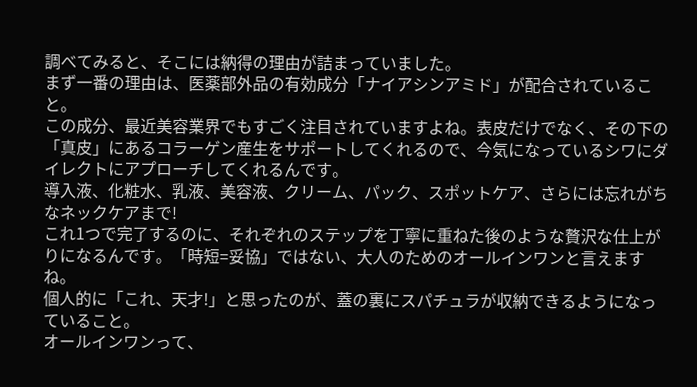調べてみると、そこには納得の理由が詰まっていました。
まず一番の理由は、医薬部外品の有効成分「ナイアシンアミド」が配合されていること。
この成分、最近美容業界でもすごく注目されていますよね。表皮だけでなく、その下の「真皮」にあるコラーゲン産生をサポートしてくれるので、今気になっているシワにダイレクトにアプローチしてくれるんです。
導入液、化粧水、乳液、美容液、クリーム、パック、スポットケア、さらには忘れがちなネックケアまで!
これ1つで完了するのに、それぞれのステップを丁寧に重ねた後のような贅沢な仕上がりになるんです。「時短=妥協」ではない、大人のためのオールインワンと言えますね。
個人的に「これ、天才!」と思ったのが、蓋の裏にスパチュラが収納できるようになっていること。
オールインワンって、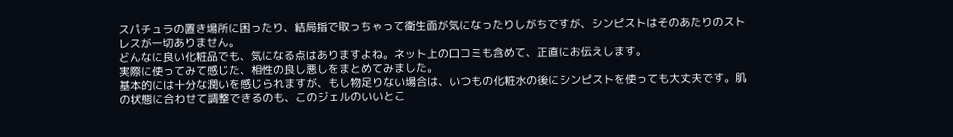スパチュラの置き場所に困ったり、結局指で取っちゃって衛生面が気になったりしがちですが、シンピストはそのあたりのストレスが一切ありません。
どんなに良い化粧品でも、気になる点はありますよね。ネット上の口コミも含めて、正直にお伝えします。
実際に使ってみて感じた、相性の良し悪しをまとめてみました。
基本的には十分な潤いを感じられますが、もし物足りない場合は、いつもの化粧水の後にシンピストを使っても大丈夫です。肌の状態に合わせて調整できるのも、このジェルのいいとこ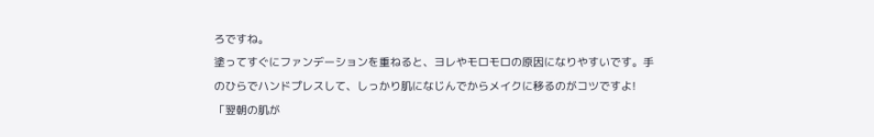ろですね。
塗ってすぐにファンデーションを重ねると、ヨレやモロモロの原因になりやすいです。手のひらでハンドプレスして、しっかり肌になじんでからメイクに移るのがコツですよ!
「翌朝の肌が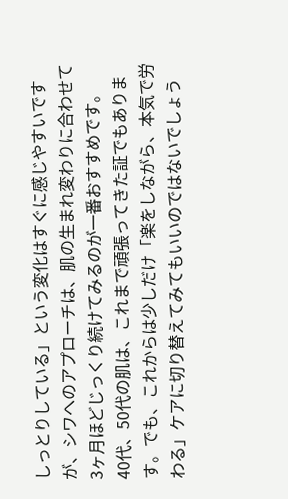しっとりしている」という変化はすぐに感じやすいですが、シワへのアプローチは、肌の生まれ変わりに合わせて3ヶ月ほどじっくり続けてみるのが一番おすすめです。
40代、50代の肌は、これまで頑張ってきた証でもあります。でも、これからは少しだけ「楽をしながら、本気で労わる」ケアに切り替えてみてもいいのではないでしょう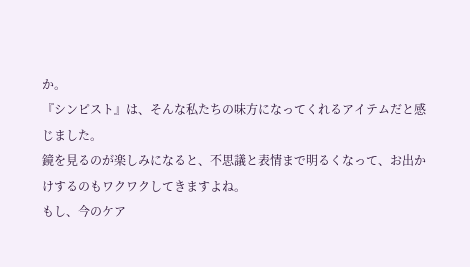か。
『シンピスト』は、そんな私たちの味方になってくれるアイテムだと感じました。
鏡を見るのが楽しみになると、不思議と表情まで明るくなって、お出かけするのもワクワクしてきますよね。
もし、今のケア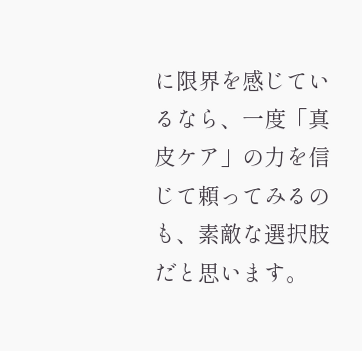に限界を感じているなら、一度「真皮ケア」の力を信じて頼ってみるのも、素敵な選択肢だと思います。